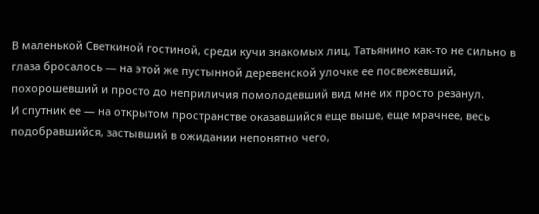В маленькой Светкиной гостиной, среди кучи знакомых лиц, Татьянино как-то не сильно в глаза бросалось — на этой же пустынной деревенской улочке ее посвежевший, похорошевший и просто до неприличия помолодевший вид мне их просто резанул.
И спутник ее — на открытом пространстве оказавшийся еще выше, еще мрачнее, весь подобравшийся, застывший в ожидании непонятно чего,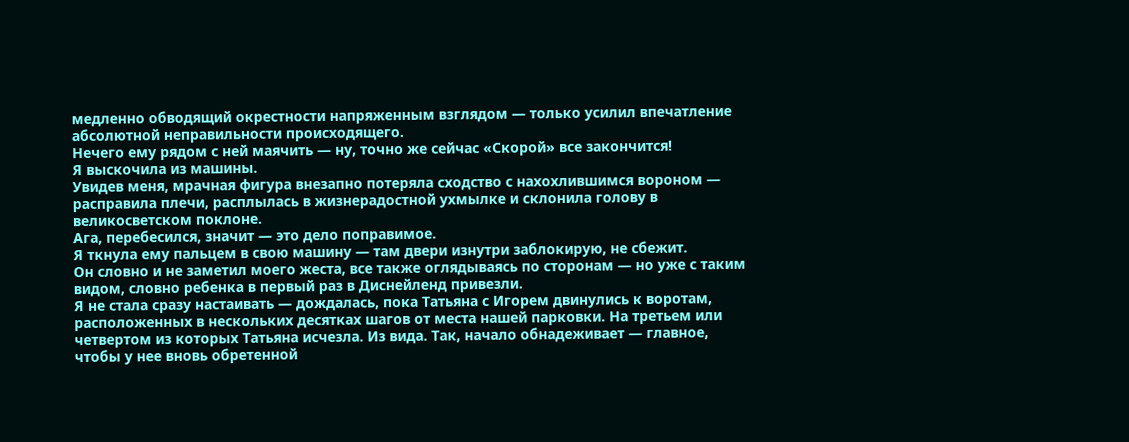медленно обводящий окрестности напряженным взглядом — только усилил впечатление абсолютной неправильности происходящего.
Нечего ему рядом с ней маячить — ну, точно же сейчас «Скорой» все закончится!
Я выскочила из машины.
Увидев меня, мрачная фигура внезапно потеряла сходство с нахохлившимся вороном — расправила плечи, расплылась в жизнерадостной ухмылке и склонила голову в великосветском поклоне.
Ага, перебесился, значит — это дело поправимое.
Я ткнула ему пальцем в свою машину — там двери изнутри заблокирую, не сбежит.
Он словно и не заметил моего жеста, все также оглядываясь по сторонам — но уже с таким видом, словно ребенка в первый раз в Диснейленд привезли.
Я не стала сразу настаивать — дождалась, пока Татьяна с Игорем двинулись к воротам, расположенных в нескольких десятках шагов от места нашей парковки. На третьем или четвертом из которых Татьяна исчезла. Из вида. Так, начало обнадеживает — главное, чтобы у нее вновь обретенной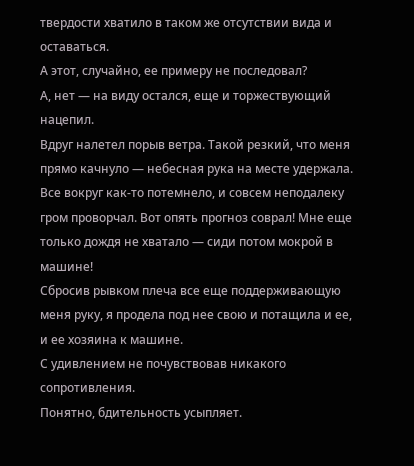твердости хватило в таком же отсутствии вида и оставаться.
А этот, случайно, ее примеру не последовал?
А, нет — на виду остался, еще и торжествующий нацепил.
Вдруг налетел порыв ветра. Такой резкий, что меня прямо качнуло — небесная рука на месте удержала. Все вокруг как-то потемнело, и совсем неподалеку гром проворчал. Вот опять прогноз соврал! Мне еще только дождя не хватало — сиди потом мокрой в машине!
Сбросив рывком плеча все еще поддерживающую меня руку, я продела под нее свою и потащила и ее, и ее хозяина к машине.
С удивлением не почувствовав никакого сопротивления.
Понятно, бдительность усыпляет.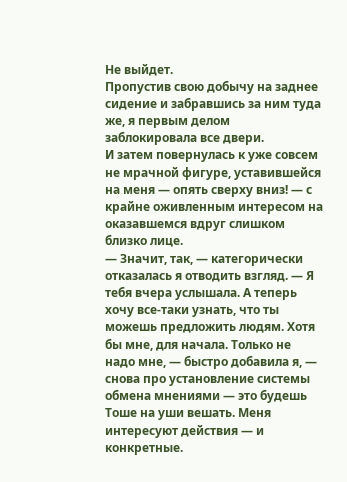Не выйдет.
Пропустив свою добычу на заднее сидение и забравшись за ним туда же, я первым делом заблокировала все двери.
И затем повернулась к уже совсем не мрачной фигуре, уставившейся на меня — опять сверху вниз! — с крайне оживленным интересом на оказавшемся вдруг слишком близко лице.
— Значит, так, — категорически отказалась я отводить взгляд. — Я тебя вчера услышала. А теперь хочу все-таки узнать, что ты можешь предложить людям. Хотя бы мне, для начала. Только не надо мне, — быстро добавила я, — снова про установление системы обмена мнениями — это будешь Тоше на уши вешать. Меня интересуют действия — и конкретные.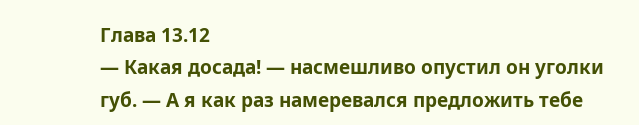Глава 13.12
— Какая досада! — насмешливо опустил он уголки губ. — А я как раз намеревался предложить тебе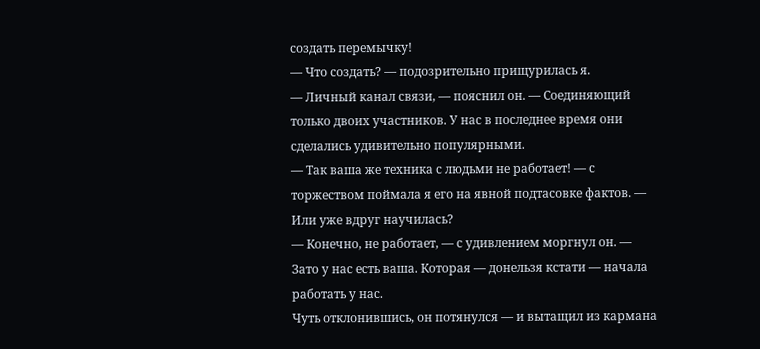создать перемычку!
— Что создать? — подозрительно прищурилась я.
— Личный канал связи, — пояснил он. — Соединяющий только двоих участников. У нас в последнее время они сделались удивительно популярными.
— Так ваша же техника с людьми не работает! — с торжеством поймала я его на явной подтасовке фактов. — Или уже вдруг научилась?
— Конечно, не работает, — с удивлением моргнул он. — Зато у нас есть ваша. Которая — донельзя кстати — начала работать у нас.
Чуть отклонившись, он потянулся — и вытащил из кармана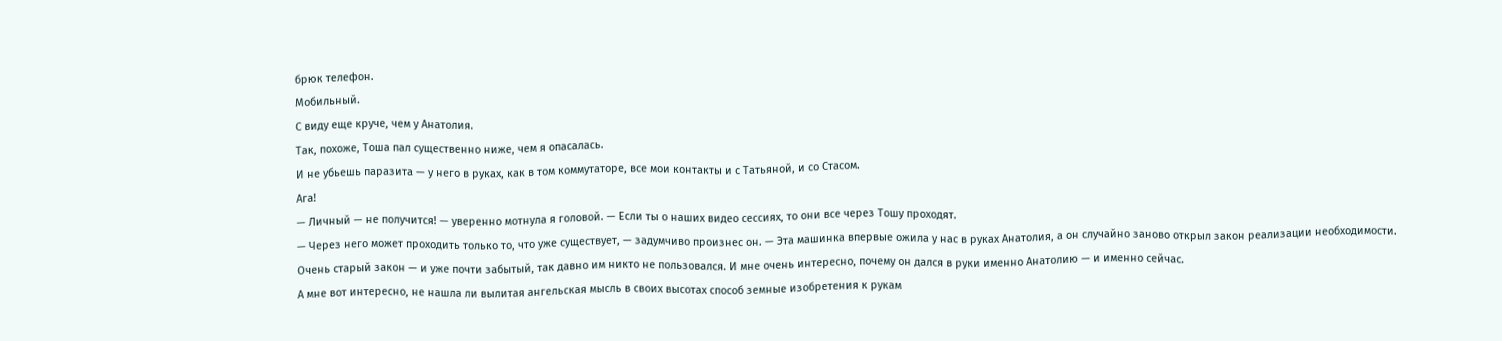брюк телефон.
Мобильный.
С виду еще круче, чем у Анатолия.
Так, похоже, Тоша пал существенно ниже, чем я опасалась.
И не убьешь паразита — у него в руках, как в том коммутаторе, все мои контакты и с Татьяной, и со Стасом.
Ага!
— Личный — не получится! — уверенно мотнула я головой. — Если ты о наших видео сессиях, то они все через Тошу проходят.
— Через него может проходить только то, что уже существует, — задумчиво произнес он. — Эта машинка впервые ожила у нас в руках Анатолия, а он случайно заново открыл закон реализации необходимости. Очень старый закон — и уже почти забытый, так давно им никто не пользовался. И мне очень интересно, почему он дался в руки именно Анатолию — и именно сейчас.
А мне вот интересно, не нашла ли вылитая ангельская мысль в своих высотах способ земные изобретения к рукам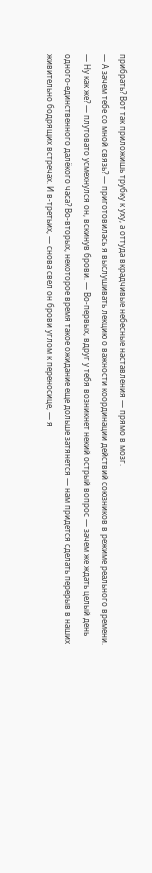прибрать? Вот так приложишь трубку к уху, а оттуда вкрадчивые небесные наставления — прямо в мозг.
— А зачем тебе со мной связь? — приготовилась я выслушивать лекцию о важности координации действий союзников в режиме реального времени.
— Ну как же? — плутовато усмехнулся он, вскинув брови. — Во-первых, вдруг у тебя возникнет некий острый вопрос — зачем же ждать целый день одного-единственного далёкого часа? Во-вторых, некоторое время такое ожидание еще дольше затянется — нам придется сделать перерыв в наших живительно бодрящих встречах. И в-третьих, — снова свел он брови углом к переносице, — я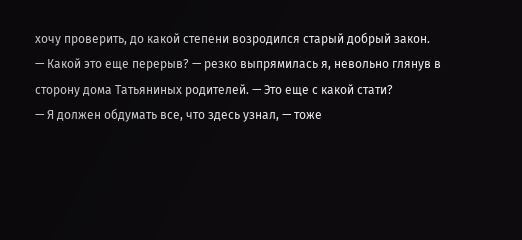хочу проверить, до какой степени возродился старый добрый закон.
— Какой это еще перерыв? — резко выпрямилась я, невольно глянув в сторону дома Татьяниных родителей. — Это еще с какой стати?
— Я должен обдумать все, что здесь узнал, — тоже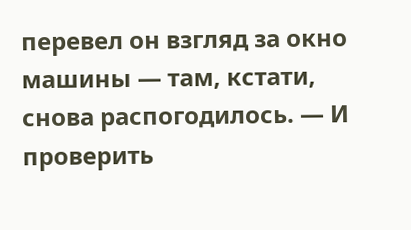перевел он взгляд за окно машины — там, кстати, снова распогодилось. — И проверить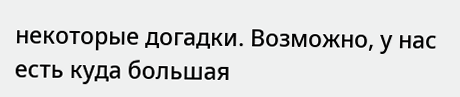некоторые догадки. Возможно, у нас есть куда большая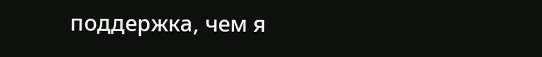поддержка, чем я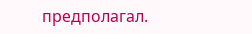предполагал.